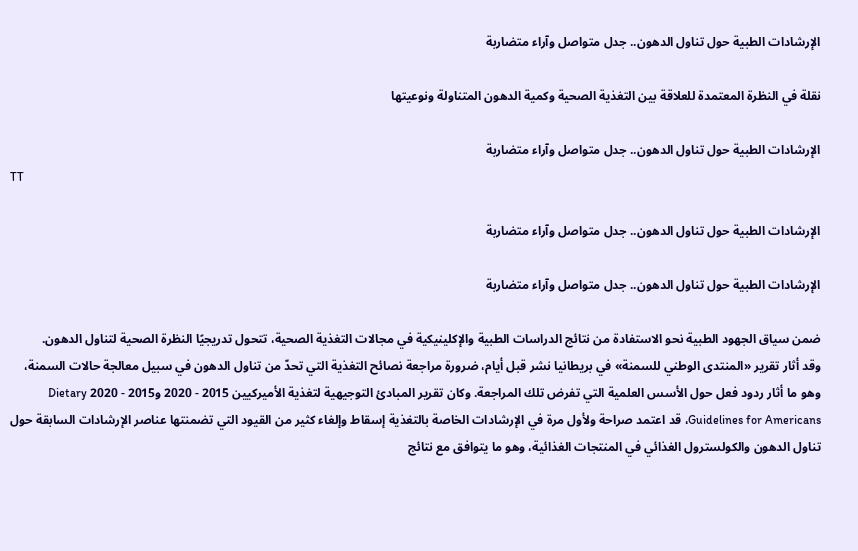الإرشادات الطبية حول تناول الدهون.. جدل متواصل وآراء متضاربة

نقلة في النظرة المعتمدة للعلاقة بين التغذية الصحية وكمية الدهون المتناولة ونوعيتها

الإرشادات الطبية حول تناول الدهون.. جدل متواصل وآراء متضاربة
TT

الإرشادات الطبية حول تناول الدهون.. جدل متواصل وآراء متضاربة

الإرشادات الطبية حول تناول الدهون.. جدل متواصل وآراء متضاربة

ضمن سياق الجهود الطبية نحو الاستفادة من نتائج الدراسات الطبية والإكلينيكية في مجالات التغذية الصحية، تتحول تدريجيًا النظرة الصحية لتناول الدهون.
وقد أثار تقرير «المنتدى الوطني للسمنة» في بريطانيا نشر قبل أيام، ضرورة مراجعة نصائح التغذية التي تحدّ من تناول الدهون في سبيل معالجة حالات السمنة، وهو ما أثار ردود فعل حول الأسس العلمية التي تفرض تلك المراجعة. وكان تقرير المبادئ التوجيهية لتغذية الأميركيين 2015 - 2020 و2015 - 2020 Dietary Guidelines for Americans، قد اعتمد صراحة ولأول مرة في الإرشادات الخاصة بالتغذية إسقاط وإلغاء كثير من القيود التي تضمنتها عناصر الإرشادات السابقة حول تناول الدهون والكولسترول الغذائي في المنتجات الغذائية، وهو ما يتوافق مع نتائج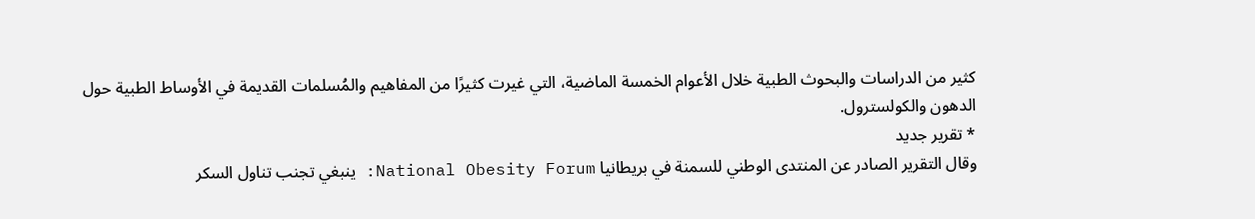كثير من الدراسات والبحوث الطبية خلال الأعوام الخمسة الماضية، التي غيرت كثيرًا من المفاهيم والمُسلمات القديمة في الأوساط الطبية حول الدهون والكولسترول.
* تقرير جديد
وقال التقرير الصادر عن المنتدى الوطني للسمنة في بريطانيا National Obesity Forum: ينبغي تجنب تناول السكر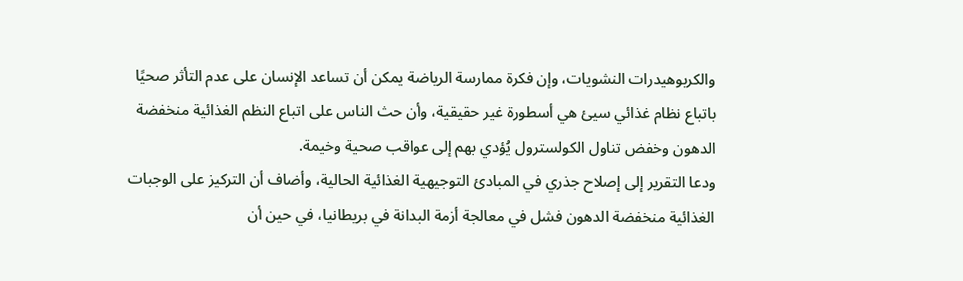والكربوهيدرات النشويات، وإن فكرة ممارسة الرياضة يمكن أن تساعد الإنسان على عدم التأثر صحيًا باتباع نظام غذائي سيئ هي أسطورة غير حقيقية، وأن حث الناس على اتباع النظم الغذائية منخفضة الدهون وخفض تناول الكولسترول يُؤدي بهم إلى عواقب صحية وخيمة.
ودعا التقرير إلى إصلاح جذري في المبادئ التوجيهية الغذائية الحالية، وأضاف أن التركيز على الوجبات الغذائية منخفضة الدهون فشل في معالجة أزمة البدانة في بريطانيا، في حين أن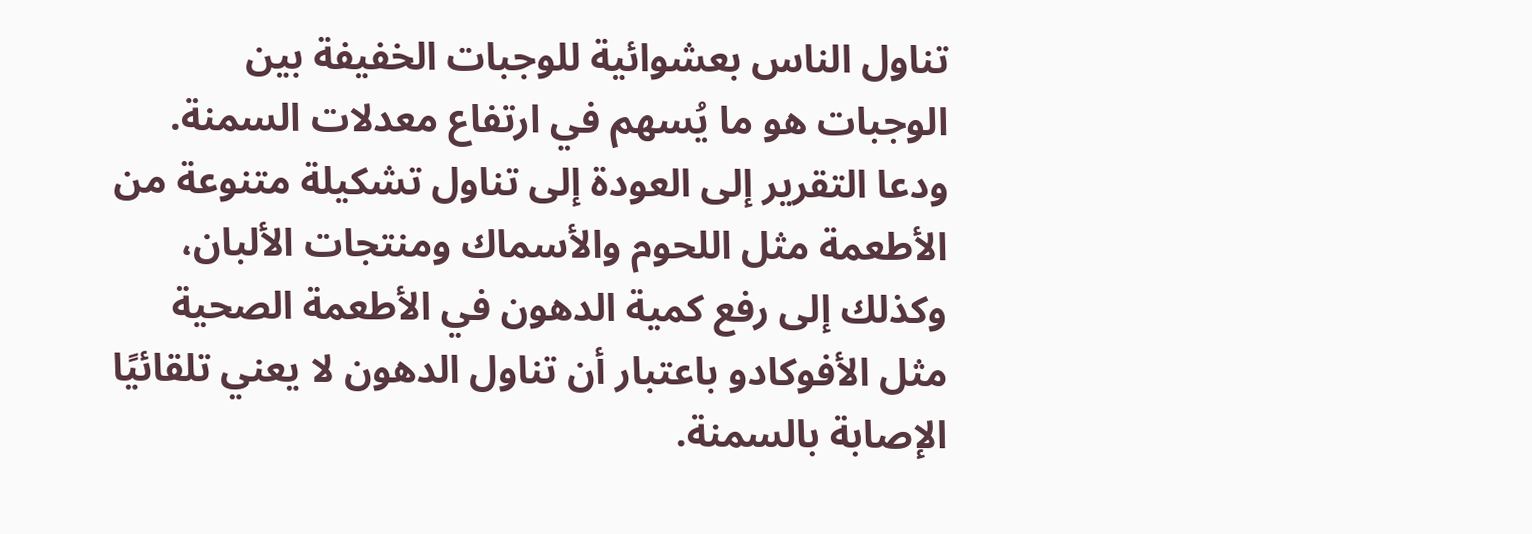تناول الناس بعشوائية للوجبات الخفيفة بين الوجبات هو ما يُسهم في ارتفاع معدلات السمنة.
ودعا التقرير إلى العودة إلى تناول تشكيلة متنوعة من الأطعمة مثل اللحوم والأسماك ومنتجات الألبان، وكذلك إلى رفع كمية الدهون في الأطعمة الصحية مثل الأفوكادو باعتبار أن تناول الدهون لا يعني تلقائيًا الإصابة بالسمنة.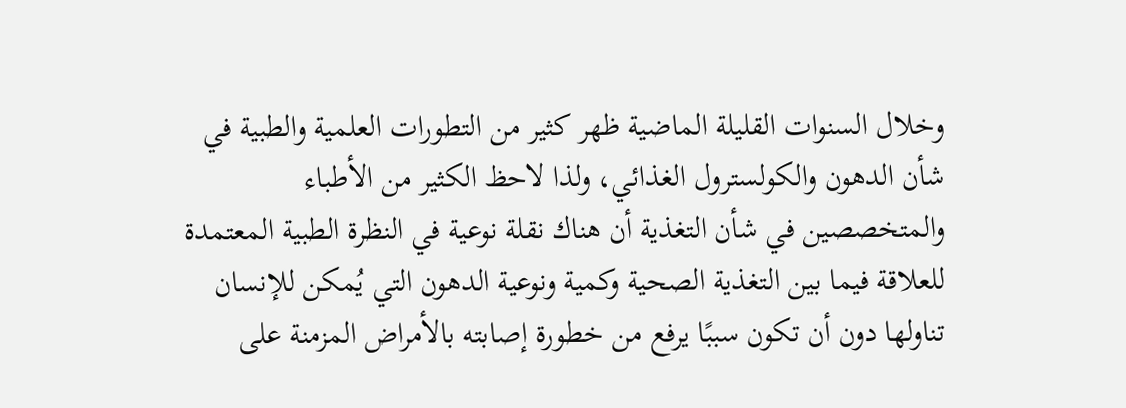وخلال السنوات القليلة الماضية ظهر كثير من التطورات العلمية والطبية في شأن الدهون والكولسترول الغذائي، ولذا لاحظ الكثير من الأطباء والمتخصصين في شأن التغذية أن هناك نقلة نوعية في النظرة الطبية المعتمدة للعلاقة فيما بين التغذية الصحية وكمية ونوعية الدهون التي يُمكن للإنسان تناولها دون أن تكون سببًا يرفع من خطورة إصابته بالأمراض المزمنة على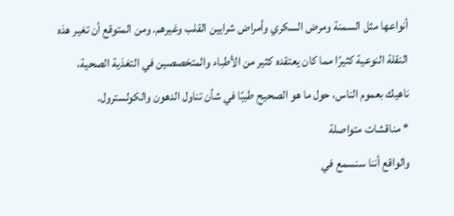أنواعها مثل السمنة ومرض السكري وأمراض شرايين القلب وغيرهم. ومن المتوقع أن تغير هذه النقلة النوعية كثيرًا مما كان يعتقده كثير من الأطباء والمتخصصين في التغذية الصحية، ناهيك بعموم الناس، حول ما هو الصحيح طبيًا في شأن تناول الدهون والكولسترول.
* مناقشات متواصلة
والواقع أننا سنسمع في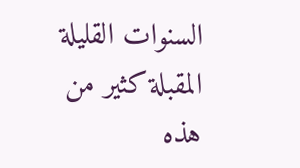السنوات القليلة المقبلة كثير من هذه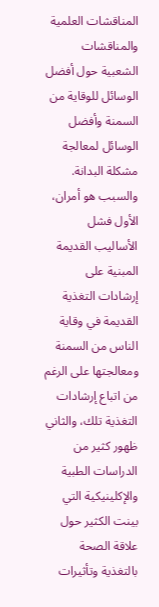المناقشات العلمية والمناقشات الشعبية حول أفضل الوسائل للوقاية من السمنة وأفضل الوسائل لمعالجة مشكلة البدانة. والسبب هو أمران، الأول فشل الأساليب القديمة المبنية على إرشادات التغذية القديمة في وقاية الناس من السمنة ومعالجتها على الرغم من اتباع إرشادات التغذية تلك، والثاني ظهور كثير من الدراسات الطبية والإكلينيكية التي بينت الكثير حول علاقة الصحة بالتغذية وتأثيرات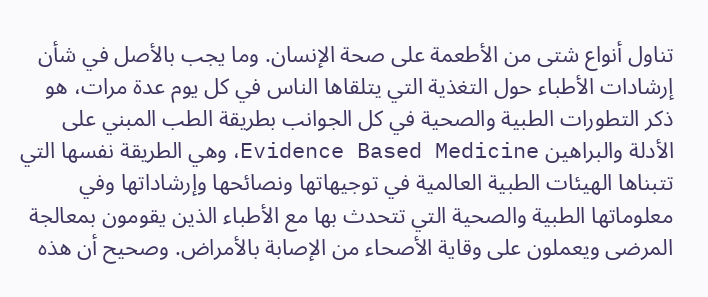تناول أنواع شتى من الأطعمة على صحة الإنسان. وما يجب بالأصل في شأن إرشادات الأطباء حول التغذية التي يتلقاها الناس في كل يوم عدة مرات، هو ذكر التطورات الطبية والصحية في كل الجوانب بطريقة الطب المبني على الأدلة والبراهين Evidence Based Medicine، وهي الطريقة نفسها التي تتبناها الهيئات الطبية العالمية في توجيهاتها ونصائحها وإرشاداتها وفي معلوماتها الطبية والصحية التي تتحدث بها مع الأطباء الذين يقومون بمعالجة المرضى ويعملون على وقاية الأصحاء من الإصابة بالأمراض. وصحيح أن هذه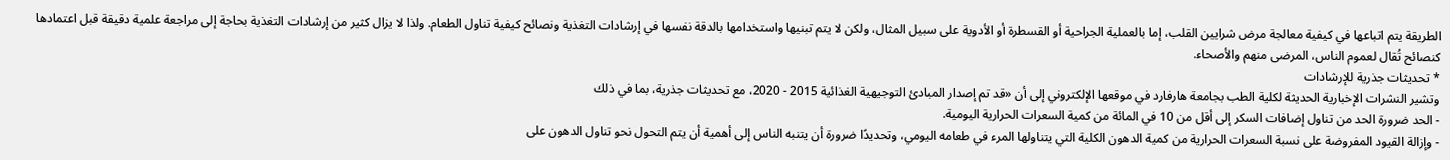الطريقة يتم اتباعها في كيفية معالجة مرض شرايين القلب، إما بالعملية الجراحية أو القسطرة أو الأدوية على سبيل المثال، ولكن لا يتم تبنيها واستخدامها بالدقة نفسها في إرشادات التغذية ونصائح كيفية تناول الطعام. ولذا لا يزال كثير من إرشادات التغذية بحاجة إلى مراجعة علمية دقيقة قبل اعتمادها كنصائح تُقال لعموم الناس، المرضى منهم والأصحاء.
* تحديثات جذرية للإرشادات
وتشير النشرات الإخبارية الحديثة لكلية الطب بجامعة هارفارد في موقعها الإلكتروني إلى أن «قد تم إصدار المبادئ التوجيهية الغذائية 2015 - 2020، مع تحديثات جذرية، بما في ذلك
- الحد ضرورة الحد من تناول إضافات السكر إلى أقل من 10 في المائة من كمية السعرات الحرارية اليومية.
- وإزالة القيود المفروضة على نسبة السعرات الحرارية من كمية الدهون الكلية التي يتناولها المرء في طعامه اليومي، وتحديدًا ضرورة أن يتنبه الناس إلى أهمية أن يتم التحول نحو تناول الدهون على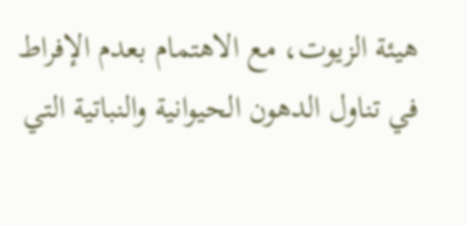هيئة الزيوت، مع الاهتمام بعدم الإفراط في تناول الدهون الحيوانية والنباتية التي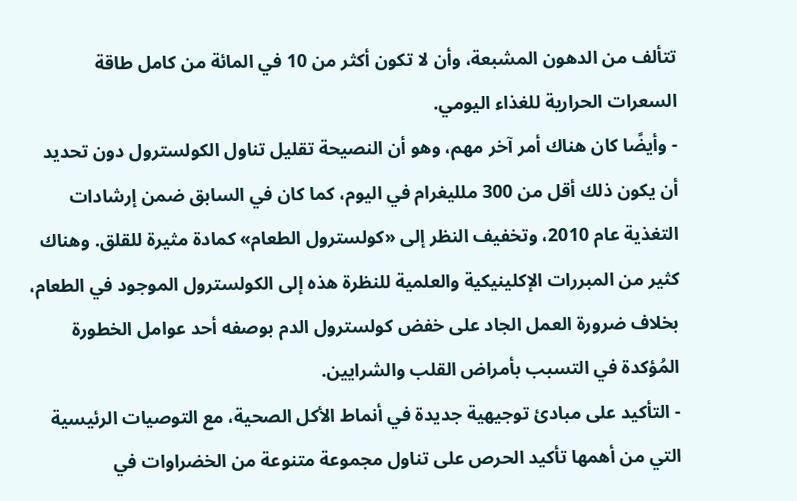تتألف من الدهون المشبعة، وأن لا تكون أكثر من 10 في المائة من كامل طاقة السعرات الحرارية للغذاء اليومي.
- وأيضًا كان هناك أمر آخر مهم، وهو أن النصيحة تقليل تناول الكولسترول دون تحديد أن يكون ذلك أقل من 300 ملليغرام في اليوم، كما كان في السابق ضمن إرشادات التغذية عام 2010، وتخفيف النظر إلى «كولسترول الطعام» كمادة مثيرة للقلق. وهناك كثير من المبررات الإكلينيكية والعلمية للنظرة هذه إلى الكولسترول الموجود في الطعام، بخلاف ضرورة العمل الجاد على خفض كولسترول الدم بوصفه أحد عوامل الخطورة المُؤكدة في التسبب بأمراض القلب والشرايين.
- التأكيد على مبادئ توجيهية جديدة في أنماط الأكل الصحية، مع التوصيات الرئيسية التي من أهمها تأكيد الحرص على تناول مجموعة متنوعة من الخضراوات في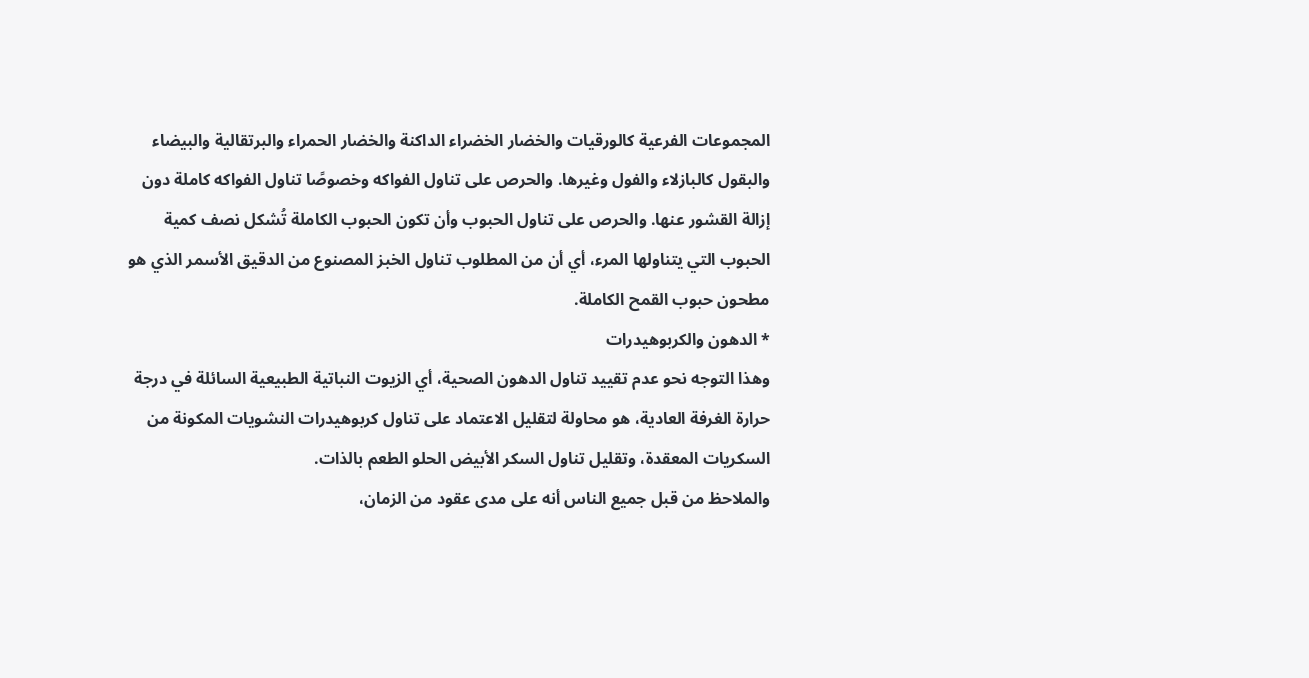المجموعات الفرعية كالورقيات والخضار الخضراء الداكنة والخضار الحمراء والبرتقالية والبيضاء والبقول كالبازلاء والفول وغيرها. والحرص على تناول الفواكه وخصوصًا تناول الفواكه كاملة دون إزالة القشور عنها. والحرص على تناول الحبوب وأن تكون الحبوب الكاملة تُشكل نصف كمية الحبوب التي يتناولها المرء، أي أن من المطلوب تناول الخبز المصنوع من الدقيق الأسمر الذي هو مطحون حبوب القمح الكاملة.
* الدهون والكربوهيدرات
وهذا التوجه نحو عدم تقييد تناول الدهون الصحية، أي الزيوت النباتية الطبيعية السائلة في درجة حرارة الغرفة العادية، هو محاولة لتقليل الاعتماد على تناول كربوهيدرات النشويات المكونة من السكريات المعقدة، وتقليل تناول السكر الأبيض الحلو الطعم بالذات.
والملاحظ من قبل جميع الناس أنه على مدى عقود من الزمان،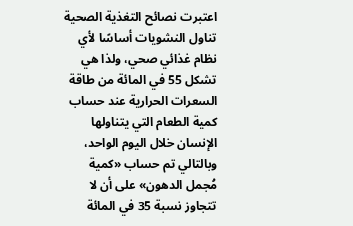اعتبرت نصائح التغذية الصحية تناول النشويات أساسًا لأي نظام غذائي صحي، ولذا هي تشكل 55 في المائة من طاقة السعرات الحرارية عند حساب كمية الطعام التي يتناولها الإنسان خلال اليوم الواحد، وبالتالي تم حساب «كمية مُجمل الدهون» على أن لا تتجاوز نسبة 35 في المائة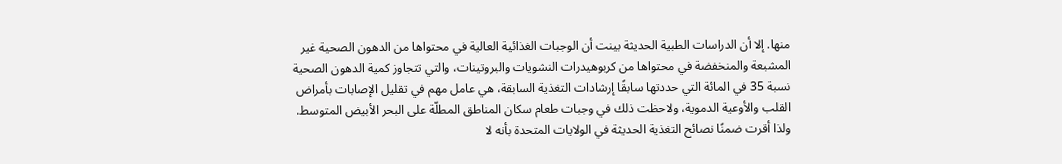منها. إلا أن الدراسات الطبية الحديثة بينت أن الوجبات الغذائية العالية في محتواها من الدهون الصحية غير المشبعة والمنخفضة في محتواها من كربوهيدرات النشويات والبروتينات، والتي تتجاوز كمية الدهون الصحية نسبة 35 في المائة التي حددتها سابقًا إرشادات التغذية السابقة، هي عامل مهم في تقليل الإصابات بأمراض القلب والأوعية الدموية، ولاحظت ذلك في وجبات طعام سكان المناطق المطلّة على البحر الأبيض المتوسط.
ولذا أقرت ضمنًا نصائح التغذية الحديثة في الولايات المتحدة بأنه لا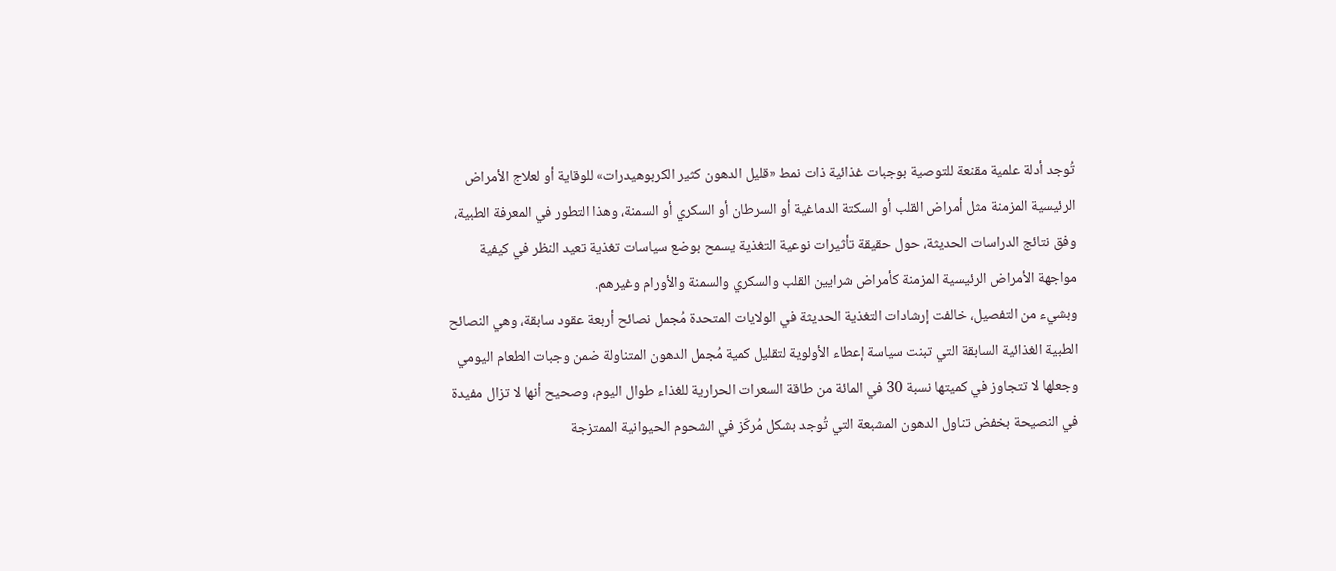تُوجد أدلة علمية مقنعة للتوصية بوجبات غذائية ذات نمط «قليل الدهون كثير الكربوهيدرات» للوقاية أو لعلاج الأمراض الرئيسية المزمنة مثل أمراض القلب أو السكتة الدماغية أو السرطان أو السكري أو السمنة، وهذا التطور في المعرفة الطبية، وفق نتائج الدراسات الحديثة، حول حقيقة تأثيرات نوعية التغذية يسمح بوضع سياسات تغذية تعيد النظر في كيفية مواجهة الأمراض الرئيسية المزمنة كأمراض شرايين القلب والسكري والسمنة والأورام وغيرهم.
وبشيء من التفصيل، خالفت إرشادات التغذية الحديثة في الولايات المتحدة مُجمل نصائح أربعة عقود سابقة، وهي النصائح الطبية الغذائية السابقة التي تبنت سياسة إعطاء الأولوية لتقليل كمية مُجمل الدهون المتناولة ضمن وجبات الطعام اليومي وجعلها لا تتجاوز في كميتها نسبة 30 في المائة من طاقة السعرات الحرارية للغذاء طوال اليوم، وصحيح أنها لا تزال مفيدة في النصيحة بخفض تناول الدهون المشبعة التي تُوجد بشكل مُركّز في الشحوم الحيوانية الممتزجة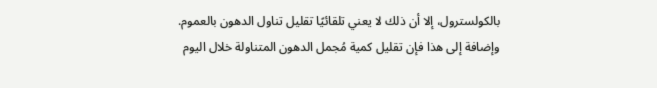بالكولسترول، إلا أن ذلك لا يعني تلقائيًا تقليل تناول الدهون بالعموم.
وإضافة إلى هذا فإن تقليل كمية مُجمل الدهون المتناولة خلال اليوم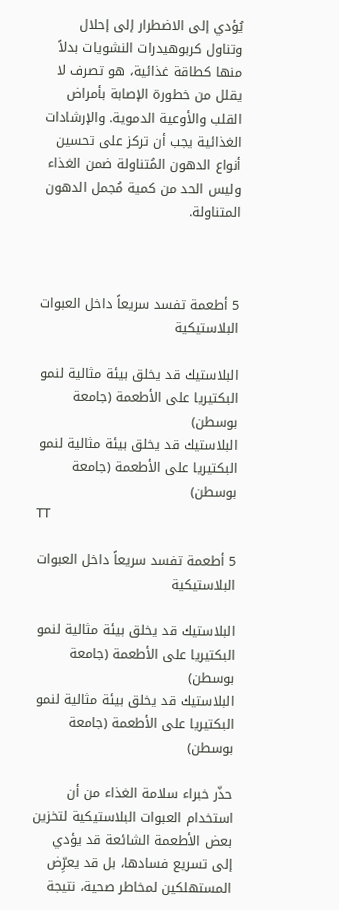يُؤدي إلى الاضطرار إلى إحلال وتناول كربوهيدرات النشويات بدلاً منها كطاقة غذائية، هو تصرف لا يقلل من خطورة الإصابة بأمراض القلب والأوعية الدموية. والإرشادات الغذائية يجب أن تركز على تحسين أنواع الدهون المُتناولة ضمن الغذاء وليس الحد من كمية مُجمل الدهون المتناولة.



5 أطعمة تفسد سريعاً داخل العبوات البلاستيكية

البلاستيك قد يخلق بيئة مثالية لنمو البكتيريا على الأطعمة (جامعة بوسطن)
البلاستيك قد يخلق بيئة مثالية لنمو البكتيريا على الأطعمة (جامعة بوسطن)
TT

5 أطعمة تفسد سريعاً داخل العبوات البلاستيكية

البلاستيك قد يخلق بيئة مثالية لنمو البكتيريا على الأطعمة (جامعة بوسطن)
البلاستيك قد يخلق بيئة مثالية لنمو البكتيريا على الأطعمة (جامعة بوسطن)

حذّر خبراء سلامة الغذاء من أن استخدام العبوات البلاستيكية لتخزين بعض الأطعمة الشائعة قد يؤدي إلى تسريع فسادها، بل قد يعرِّض المستهلكين لمخاطر صحية، نتيجة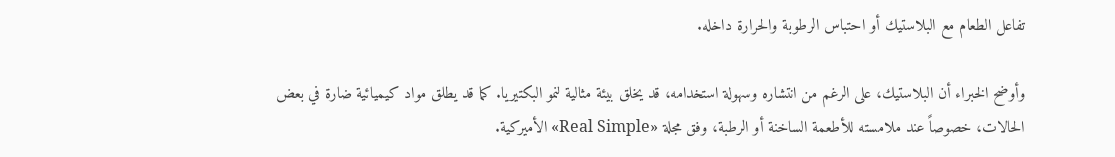تفاعل الطعام مع البلاستيك أو احتباس الرطوبة والحرارة داخله.

وأوضح الخبراء أن البلاستيك، على الرغم من انتشاره وسهولة استخدامه، قد يخلق بيئة مثالية لنمو البكتيريا. كما قد يطلق مواد كيميائية ضارة في بعض الحالات، خصوصاً عند ملامسته للأطعمة الساخنة أو الرطبة، وفق مجلة «Real Simple» الأميركية.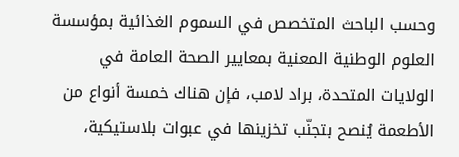وحسب الباحث المتخصص في السموم الغذائية بمؤسسة العلوم الوطنية المعنية بمعايير الصحة العامة في الولايات المتحدة، براد لامب، فإن هناك خمسة أنواع من الأطعمة يُنصح بتجنّب تخزينها في عبوات بلاستيكية،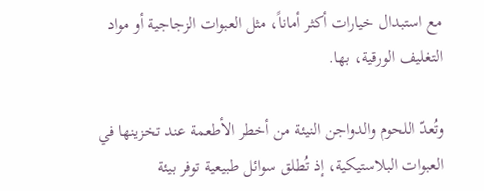مع استبدال خيارات أكثر أماناً، مثل العبوات الزجاجية أو مواد التغليف الورقية، بها.

وتُعدّ اللحوم والدواجن النيئة من أخطر الأطعمة عند تخزينها في العبوات البلاستيكية، إذ تُطلق سوائل طبيعية توفر بيئة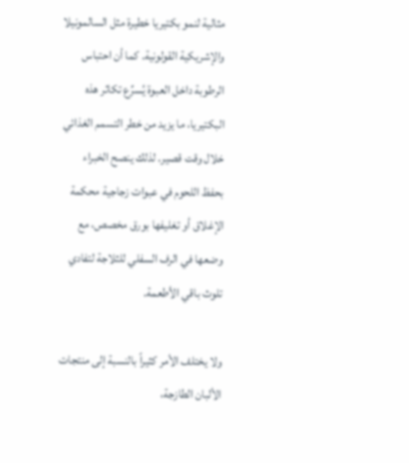مثالية لنمو بكتيريا خطيرة مثل السالمونيلا والإشريكية القولونية. كما أن احتباس الرطوبة داخل العبوة يُسرِّع تكاثر هذه البكتيريا، ما يزيد من خطر التسمم الغذائي خلال وقت قصير. لذلك ينصح الخبراء بحفظ اللحوم في عبوات زجاجية محكمة الإغلاق أو تغليفها بورق مخصص، مع وضعها في الرف السفلي للثلاجة لتفادي تلوث باقي الأطعمة.

ولا يختلف الأمر كثيراً بالنسبة إلى منتجات الألبان الطازجة،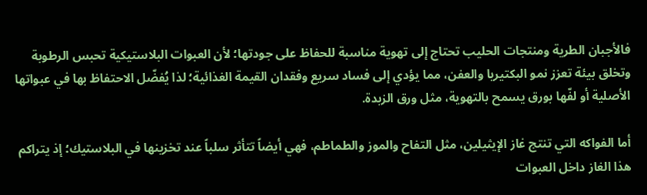فالأجبان الطرية ومنتجات الحليب تحتاج إلى تهوية مناسبة للحفاظ على جودتها؛ لأن العبوات البلاستيكية تحبس الرطوبة وتخلق بيئة تعزز نمو البكتيريا والعفن، مما يؤدي إلى فساد سريع وفقدان القيمة الغذائية؛ لذا يُفضّل الاحتفاظ بها في عبواتها الأصلية أو لفّها بورق يسمح بالتهوية، مثل ورق الزبدة.

أما الفواكه التي تنتج غاز الإيثيلين، مثل التفاح والموز والطماطم، فهي أيضاً تتأثر سلباً عند تخزينها في البلاستيك؛ إذ يتراكم هذا الغاز داخل العبوات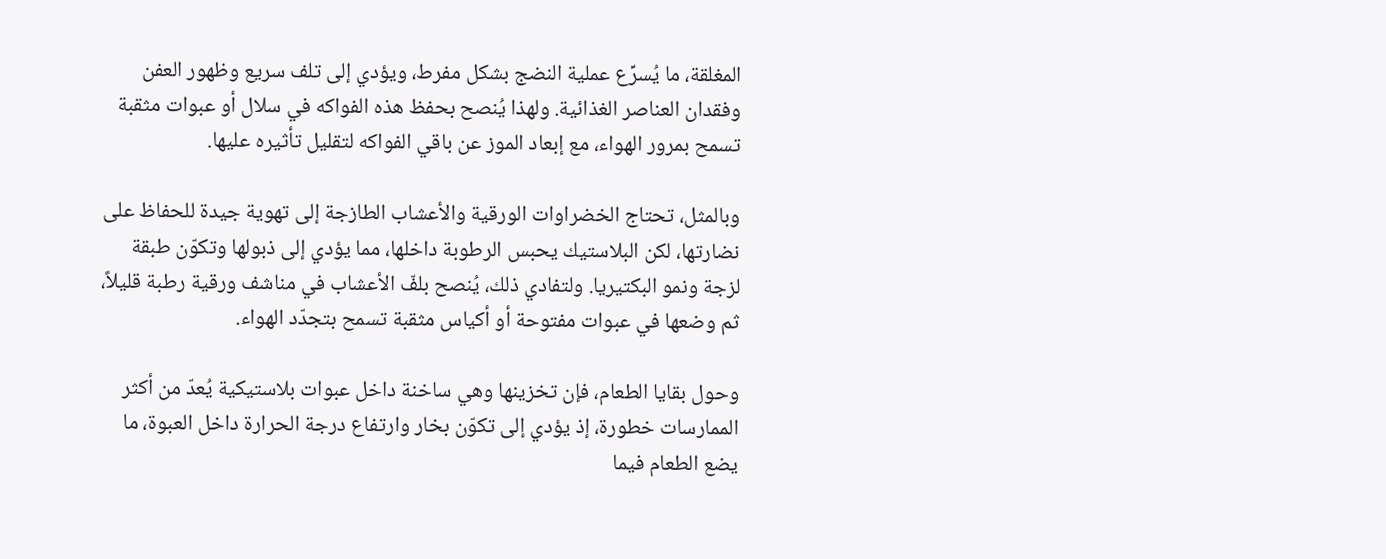المغلقة، ما يُسرِّع عملية النضج بشكل مفرط، ويؤدي إلى تلف سريع وظهور العفن وفقدان العناصر الغذائية. ولهذا يُنصح بحفظ هذه الفواكه في سلال أو عبوات مثقبة تسمح بمرور الهواء، مع إبعاد الموز عن باقي الفواكه لتقليل تأثيره عليها.

وبالمثل، تحتاج الخضراوات الورقية والأعشاب الطازجة إلى تهوية جيدة للحفاظ على نضارتها، لكن البلاستيك يحبس الرطوبة داخلها، مما يؤدي إلى ذبولها وتكوّن طبقة لزجة ونمو البكتيريا. ولتفادي ذلك، يُنصح بلفّ الأعشاب في مناشف ورقية رطبة قليلاً، ثم وضعها في عبوات مفتوحة أو أكياس مثقبة تسمح بتجدّد الهواء.

وحول بقايا الطعام، فإن تخزينها وهي ساخنة داخل عبوات بلاستيكية يُعدّ من أكثر الممارسات خطورة، إذ يؤدي إلى تكوّن بخار وارتفاع درجة الحرارة داخل العبوة، ما يضع الطعام فيما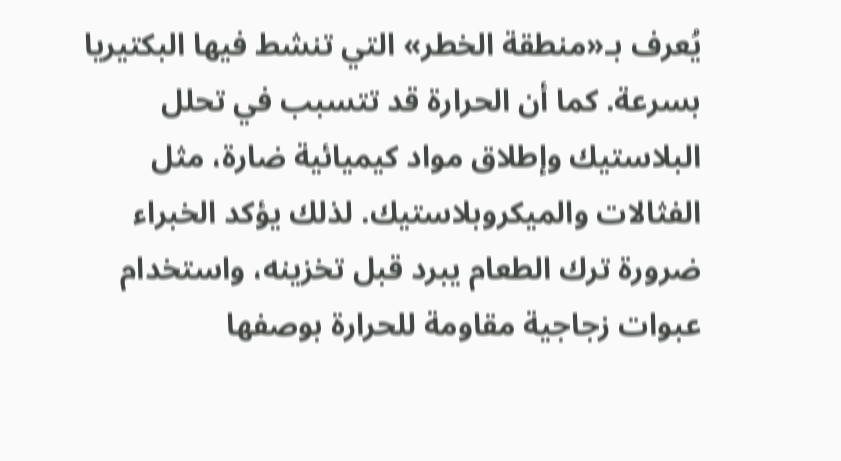يُعرف بـ«منطقة الخطر» التي تنشط فيها البكتيريا بسرعة. كما أن الحرارة قد تتسبب في تحلل البلاستيك وإطلاق مواد كيميائية ضارة، مثل الفثالات والميكروبلاستيك. لذلك يؤكد الخبراء ضرورة ترك الطعام يبرد قبل تخزينه، واستخدام عبوات زجاجية مقاومة للحرارة بوصفها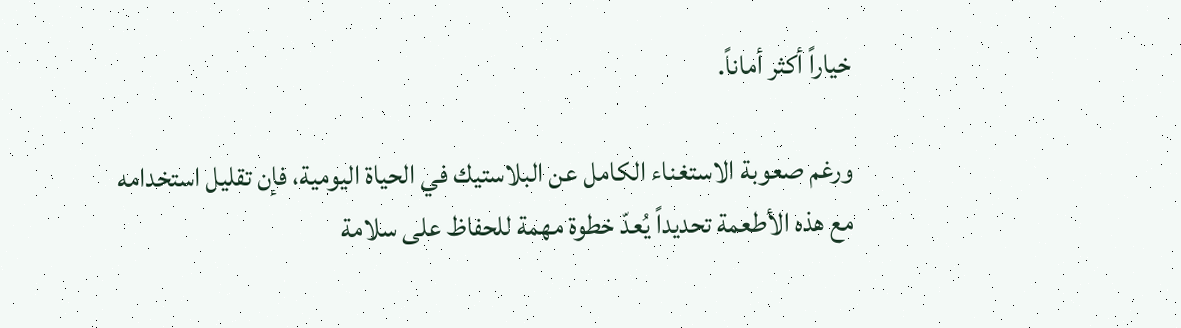خياراً أكثر أماناً.

ورغم صعوبة الاستغناء الكامل عن البلاستيك في الحياة اليومية، فإن تقليل استخدامه مع هذه الأطعمة تحديداً يُعدّ خطوة مهمة للحفاظ على سلامة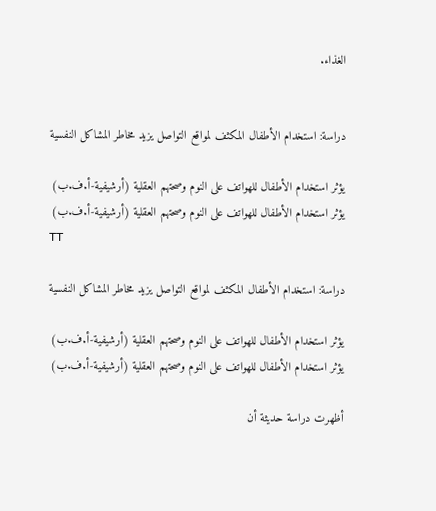الغذاء.


دراسة: استخدام الأطفال المكثف لمواقع التواصل يزيد مخاطر المشاكل النفسية

يؤثر استخدام الأطفال للهواتف على النوم وصحتهم العقلية (أرشيفية-أ.ف.ب)
يؤثر استخدام الأطفال للهواتف على النوم وصحتهم العقلية (أرشيفية-أ.ف.ب)
TT

دراسة: استخدام الأطفال المكثف لمواقع التواصل يزيد مخاطر المشاكل النفسية

يؤثر استخدام الأطفال للهواتف على النوم وصحتهم العقلية (أرشيفية-أ.ف.ب)
يؤثر استخدام الأطفال للهواتف على النوم وصحتهم العقلية (أرشيفية-أ.ف.ب)

أظهرت دراسة حديثة أن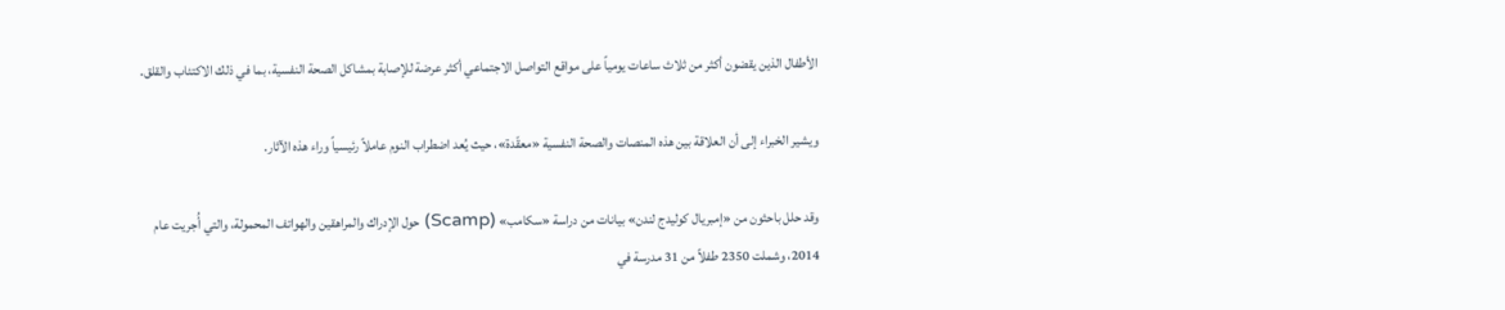الأطفال الذين يقضون أكثر من ثلاث ساعات يومياً على مواقع التواصل الاجتماعي أكثر عرضة للإصابة بمشاكل الصحة النفسية، بما في ذلك الاكتئاب والقلق.

ويشير الخبراء إلى أن العلاقة بين هذه المنصات والصحة النفسية «معقّدة»، حيث يُعد اضطراب النوم عاملاً رئيسياً وراء هذه الآثار.

وقد حلل باحثون من «إمبريال كوليدج لندن» بيانات من دراسة «سكامب» (Scamp) حول الإدراك والمراهقين والهواتف المحمولة، والتي أُجريت عام 2014، وشملت 2350 طفلاً من 31 مدرسة في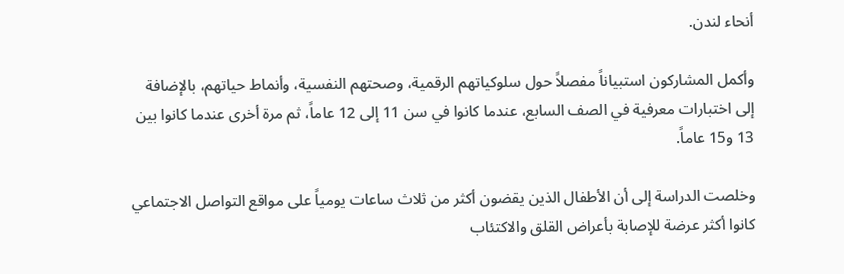أنحاء لندن.

وأكمل المشاركون استبياناً مفصلاً حول سلوكياتهم الرقمية، وصحتهم النفسية، وأنماط حياتهم، بالإضافة إلى اختبارات معرفية في الصف السابع، عندما كانوا في سن 11 إلى 12 عاماً، ثم مرة أخرى عندما كانوا بين 13 و15 عاماً.

وخلصت الدراسة إلى أن الأطفال الذين يقضون أكثر من ثلاث ساعات يومياً على مواقع التواصل الاجتماعي كانوا أكثر عرضة للإصابة بأعراض القلق والاكتئاب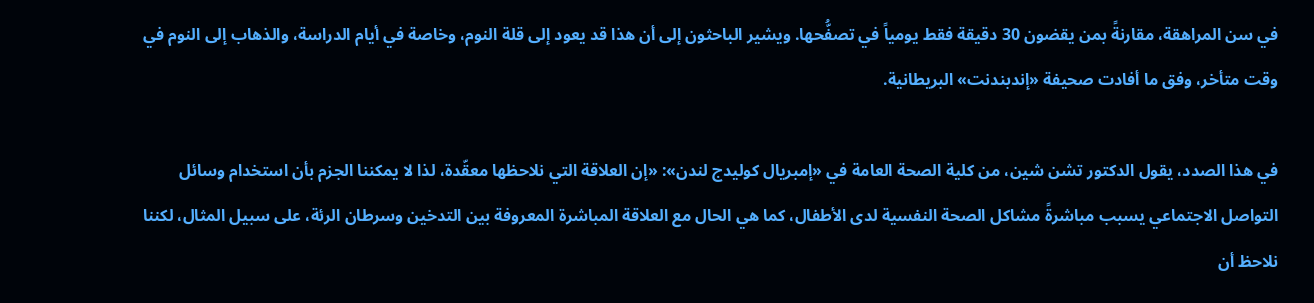في سن المراهقة، مقارنةً بمن يقضون 30 دقيقة فقط يومياً في تصفُّحها. ويشير الباحثون إلى أن هذا قد يعود إلى قلة النوم، وخاصة في أيام الدراسة، والذهاب إلى النوم في وقت متأخر، وفق ما أفادت صحيفة «إندبندنت» البريطانية.

في هذا الصدد، يقول الدكتور تشن شين، من كلية الصحة العامة في «إمبريال كوليدج لندن»: «إن العلاقة التي نلاحظها معقّدة، لذا لا يمكننا الجزم بأن استخدام وسائل التواصل الاجتماعي يسبب مباشرةً مشاكل الصحة النفسية لدى الأطفال، كما هي الحال مع العلاقة المباشرة المعروفة بين التدخين وسرطان الرئة، على سبيل المثال، لكننا نلاحظ أن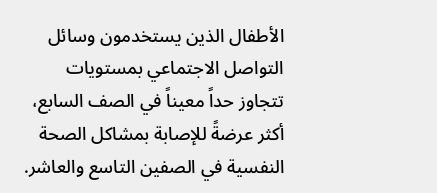الأطفال الذين يستخدمون وسائل التواصل الاجتماعي بمستويات تتجاوز حداً معيناً في الصف السابع، أكثر عرضةً للإصابة بمشاكل الصحة النفسية في الصفين التاسع والعاشر.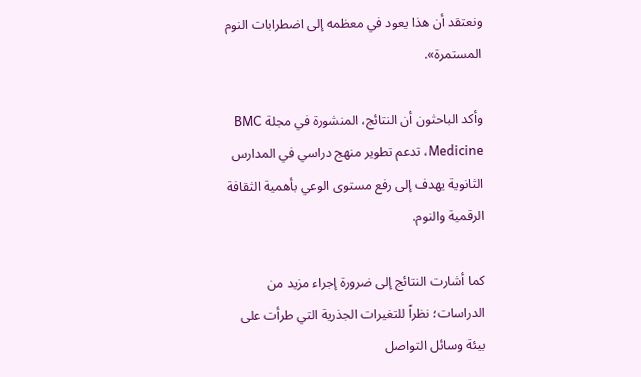ونعتقد أن هذا يعود في معظمه إلى اضطرابات النوم المستمرة».

وأكد الباحثون أن النتائج، المنشورة في مجلة BMC Medicine، تدعم تطوير منهج دراسي في المدارس الثانوية يهدف إلى رفع مستوى الوعي بأهمية الثقافة الرقمية والنوم.

كما أشارت النتائج إلى ضرورة إجراء مزيد من الدراسات؛ نظراً للتغيرات الجذرية التي طرأت على بيئة وسائل التواصل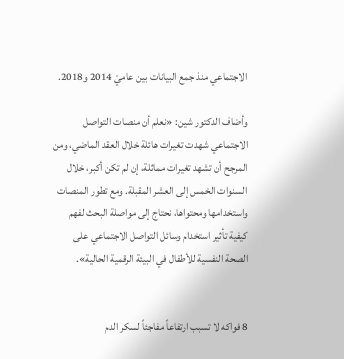الاجتماعي منذ جمع البيانات بين عاميْ 2014 و2018.

وأضاف الدكتور شين: «نعلم أن منصات التواصل الاجتماعي شهدت تغيرات هائلة خلال العقد الماضي، ومن المرجح أن تشهد تغيرات مماثلة، إن لم تكن أكبر، خلال السنوات الخمس إلى العشر المقبلة. ومع تطور المنصات واستخدامها ومحتواها، نحتاج إلى مواصلة البحث لفهم كيفية تأثير استخدام وسائل التواصل الاجتماعي على الصحة النفسية للأطفال في البيئة الرقمية الحالية».


8 فواكه لا تسبب ارتفاعاً مفاجئاً لسكر الدم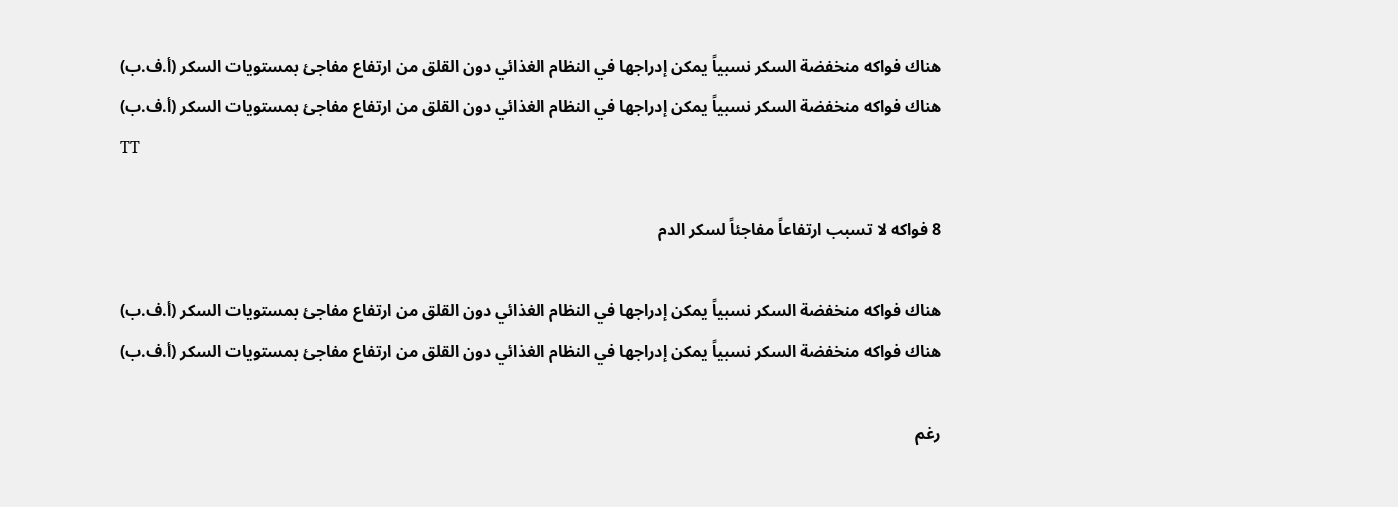هناك فواكه منخفضة السكر نسبياً يمكن إدراجها في النظام الغذائي دون القلق من ارتفاع مفاجئ بمستويات السكر (أ.ف.ب)
هناك فواكه منخفضة السكر نسبياً يمكن إدراجها في النظام الغذائي دون القلق من ارتفاع مفاجئ بمستويات السكر (أ.ف.ب)
TT

8 فواكه لا تسبب ارتفاعاً مفاجئاً لسكر الدم

هناك فواكه منخفضة السكر نسبياً يمكن إدراجها في النظام الغذائي دون القلق من ارتفاع مفاجئ بمستويات السكر (أ.ف.ب)
هناك فواكه منخفضة السكر نسبياً يمكن إدراجها في النظام الغذائي دون القلق من ارتفاع مفاجئ بمستويات السكر (أ.ف.ب)

رغم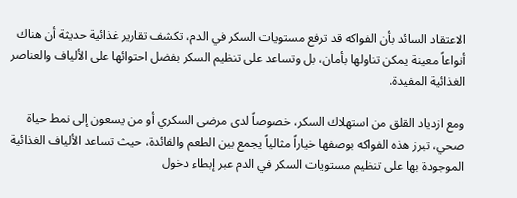الاعتقاد السائد بأن الفواكه قد ترفع مستويات السكر في الدم، تكشف تقارير غذائية حديثة أن هناك أنواعاً معينة يمكن تناولها بأمان، بل وتساعد على تنظيم السكر بفضل احتوائها على الألياف والعناصر الغذائية المفيدة.

ومع ازدياد القلق من استهلاك السكر، خصوصاً لدى مرضى السكري أو من يسعون إلى نمط حياة صحي، تبرز هذه الفواكه بوصفها خياراً مثالياً يجمع بين الطعم والفائدة، حيث تساعد الألياف الغذائية الموجودة بها على تنظيم مستويات السكر في الدم عبر إبطاء دخول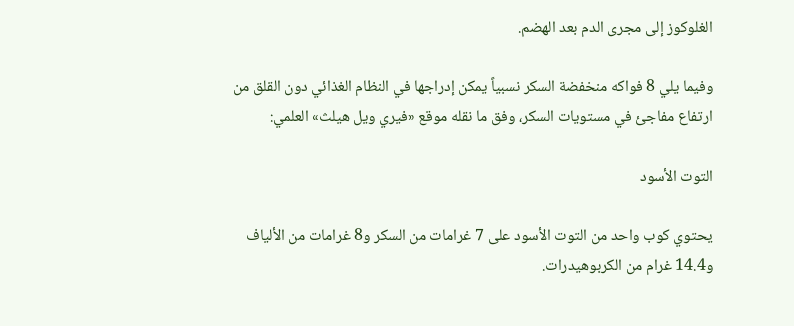الغلوكوز إلى مجرى الدم بعد الهضم.

وفيما يلي 8 فواكه منخفضة السكر نسبياً يمكن إدراجها في النظام الغذائي دون القلق من ارتفاع مفاجئ في مستويات السكر، وفق ما نقله موقع «فيري ويل هيلث» العلمي:

التوت الأسود

يحتوي كوب واحد من التوت الأسود على 7 غرامات من السكر و8 غرامات من الألياف و14.4 غرام من الكربوهيدرات.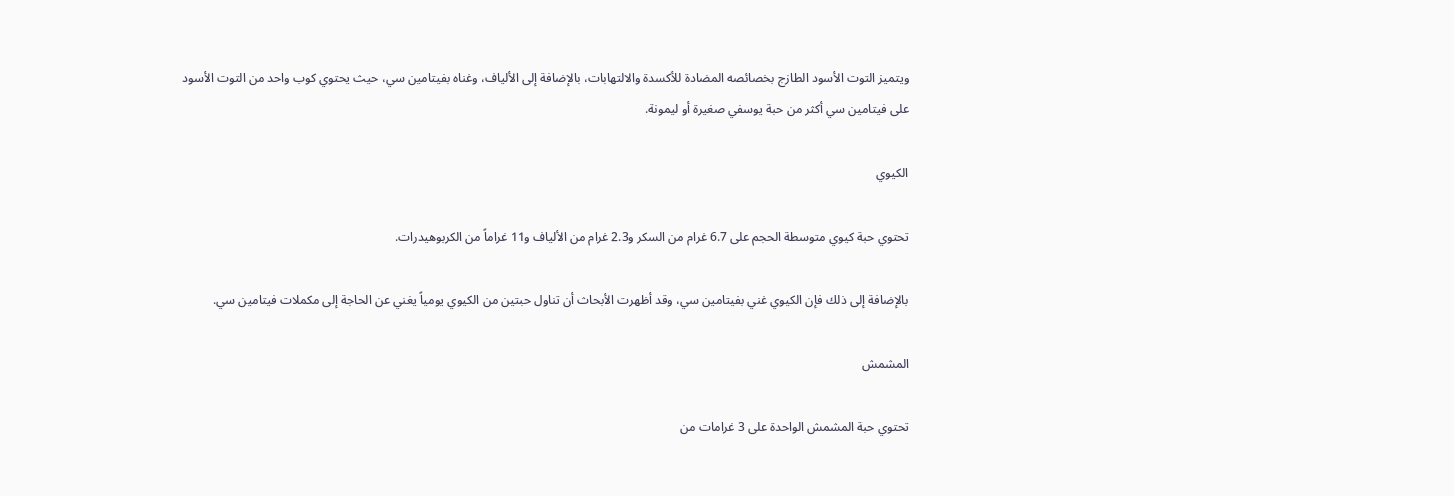ويتميز التوت الأسود الطازج بخصائصه المضادة للأكسدة والالتهابات، بالإضافة إلى الألياف، وغناه بفيتامين سي، حيث يحتوي كوب واحد من التوت الأسود على فيتامين سي أكثر من حبة يوسفي صغيرة أو ليمونة.

الكيوي

تحتوي حبة كيوي متوسطة الحجم على 6.7 غرام من السكر و2.3 غرام من الألياف و11 غراماً من الكربوهيدرات.

بالإضافة إلى ذلك فإن الكيوي غني بفيتامين سي، وقد أظهرت الأبحاث أن تناول حبتين من الكيوي يومياً يغني عن الحاجة إلى مكملات فيتامين سي.

المشمش

تحتوي حبة المشمش الواحدة على 3 غرامات من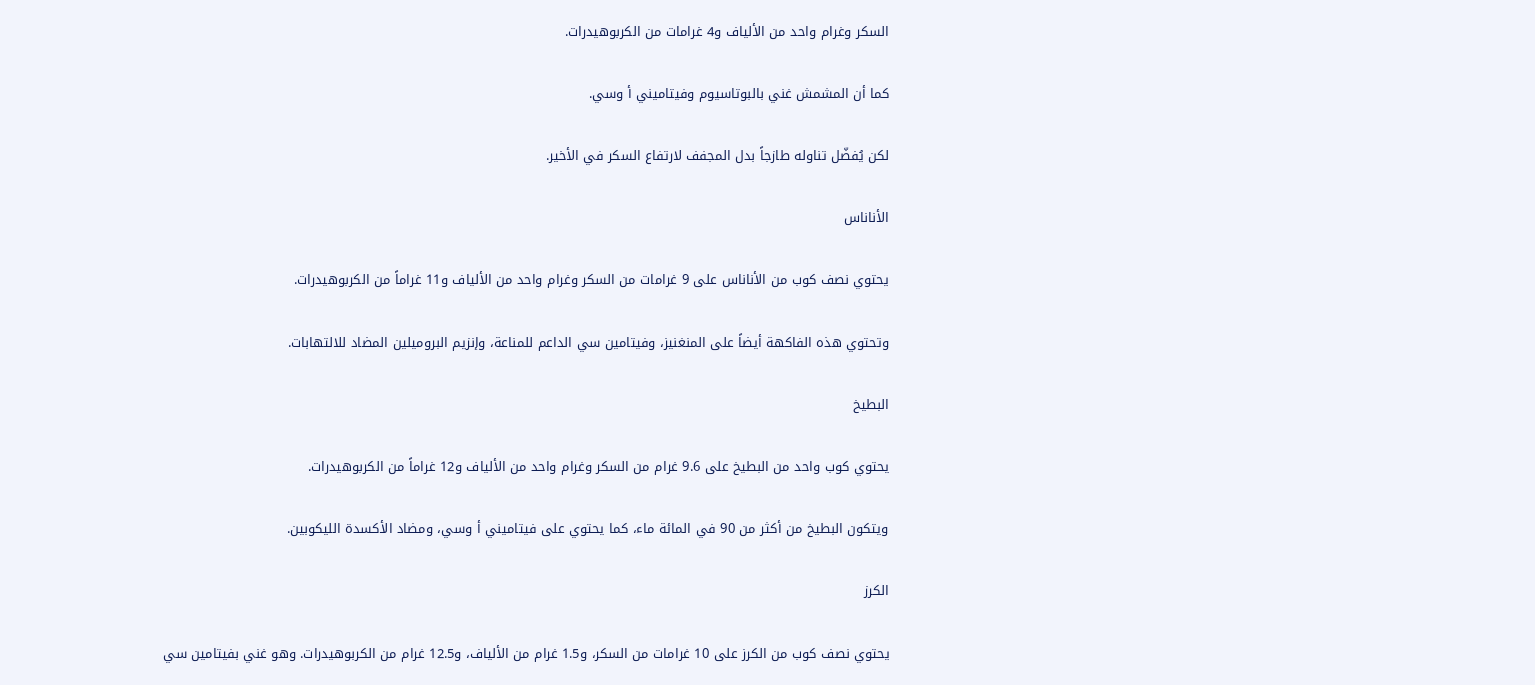السكر وغرام واحد من الألياف و4 غرامات من الكربوهيدرات.

كما أن المشمش غني بالبوتاسيوم وفيتاميني أ وسي.

لكن يُفضّل تناوله طازجاً بدل المجفف لارتفاع السكر في الأخير.

الأناناس

يحتوي نصف كوب من الأناناس على 9 غرامات من السكر وغرام واحد من الألياف و11 غراماً من الكربوهيدرات.

وتحتوي هذه الفاكهة أيضاً على المنغنيز، وفيتامين سي الداعم للمناعة، وإنزيم البروميلين المضاد للالتهابات.

البطيخ

يحتوي كوب واحد من البطيخ على 9.6 غرام من السكر وغرام واحد من الألياف و12 غراماً من الكربوهيدرات.

ويتكون البطيخ من أكثر من 90 في المائة ماء، كما يحتوي على فيتاميني أ وسي، ومضاد الأكسدة الليكوبين.

الكرز

يحتوي نصف كوب من الكرز على 10 غرامات من السكر، و1.5 غرام من الألياف، و12.5 غرام من الكربوهيدرات. وهو غني بفيتامين سي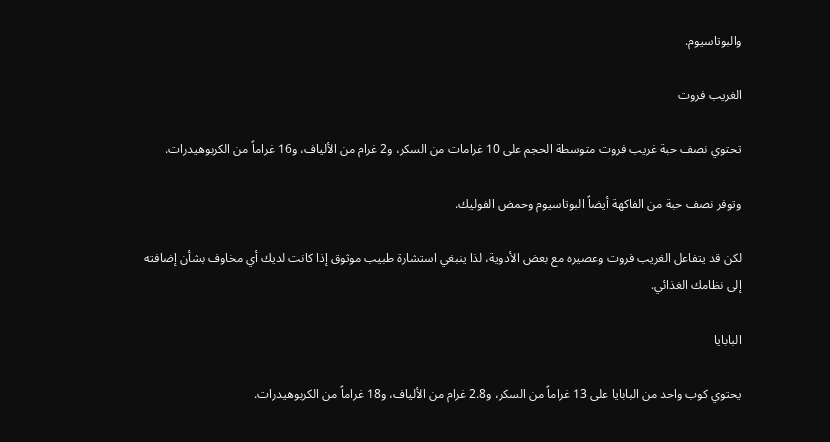والبوتاسيوم.

الغريب فروت

تحتوي نصف حبة غريب فروت متوسطة الحجم على 10 غرامات من السكر، و2 غرام من الألياف، و16 غراماً من الكربوهيدرات.

وتوفر نصف حبة من الفاكهة أيضاً البوتاسيوم وحمض الفوليك.

لكن قد يتفاعل الغريب فروت وعصيره مع بعض الأدوية، لذا ينبغي استشارة طبيب موثوق إذا كانت لديك أي مخاوف بشأن إضافته إلى نظامك الغذائي.

البابايا

يحتوي كوب واحد من البابايا على 13 غراماً من السكر، و2.8 غرام من الألياف، و18 غراماً من الكربوهيدرات.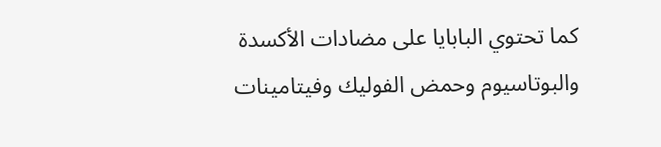كما تحتوي البابايا على مضادات الأكسدة والبوتاسيوم وحمض الفوليك وفيتامينات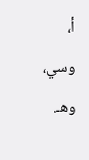أ، وسي، وهـ.